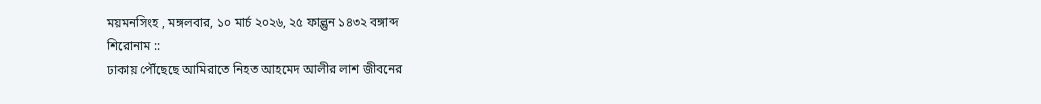ময়মনসিংহ , মঙ্গলবার, ১০ মার্চ ২০২৬, ২৫ ফাল্গুন ১৪৩২ বঙ্গাব্দ
শিরোনাম ::
ঢাকায় পৌঁছেছে আমিরাতে নিহত আহমেদ আলীর লাশ জীবনের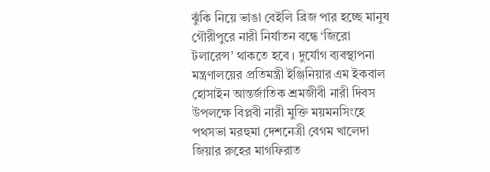ঝুঁকি নিয়ে ভাঙা বেইলি ব্রিজ পার হচ্ছে মানুষ গৌরীপুরে নারী নির্যাতন বন্ধে ‘জিরো টলারেন্স’ থাকতে হবে । দুর্যোগ ব্যবস্থাপনা মন্ত্রণালয়ের প্রতিমন্ত্রী ইঞ্জিনিয়ার এম ইকবাল হোসাইন আন্তর্জাতিক শ্রমজীবী নারী দিবস উপলক্ষে বিপ্লবী নারী মুক্তি ময়মনসিংহে পথসভা মরহুমা দেশনেত্রী বেগম খালেদা জিয়ার রুহের মাগফিরাত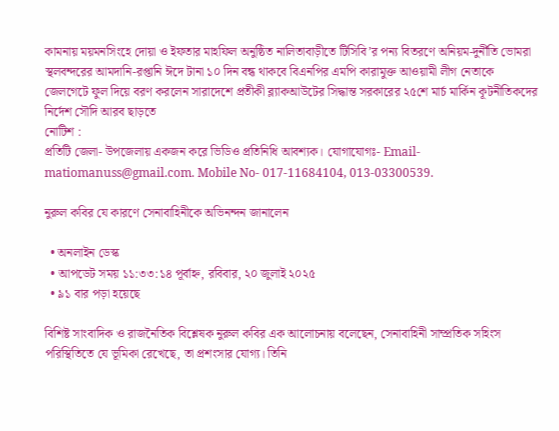কামনায় ময়মনসিংহে দোয়া ও ইফতার মাহফিল অনুষ্ঠিত নালিতাবাড়ীতে টিসিবি’র পন‍্য বিতরণে অনিয়ম-দুর্নীতি ভোমরা স্থলবন্দরের আমদানি-রপ্তানি ঈদে টানা ১০ দিন বন্ধ থাকবে বিএনপির এমপি কারামুক্ত আওয়ামী লীগ নেতাকে জেলগেটে ফুল দিয়ে বরণ করলেন সারাদেশে প্রতীকী ব্ল্যাকআউটের সিদ্ধান্ত সরকারের ২৫শে মার্চ মার্কিন কূটনীতিকদের নির্দেশ সৌদি আরব ছাড়তে
নোটিশ :
প্রতিটি জেলা- উপজেলায় একজন করে ভিডিও প্রতিনিধি আবশ্যক। যোগাযোগঃ- Email- matiomanuss@gmail.com. Mobile No- 017-11684104, 013-03300539.

নুরুল কবির যে কারণে সেনাবাহিনীকে অভিনন্দন জানালেন

  • অনলাইন ডেস্ক
  • আপডেট সময় ১১:৩৩:১৪ পূর্বাহ্ন, রবিবার, ২০ জুলাই ২০২৫
  • ৯১ বার পড়া হয়েছে

বিশিষ্ট সাংবাদিক ও রাজনৈতিক বিশ্লেষক নুরুল কবির এক আলোচনায় বলেছেন, সেনাবাহিনী সাম্প্রতিক সহিংস পরিস্থিতিতে যে ভূমিকা রেখেছে, তা প্রশংসার যোগ্য। তিনি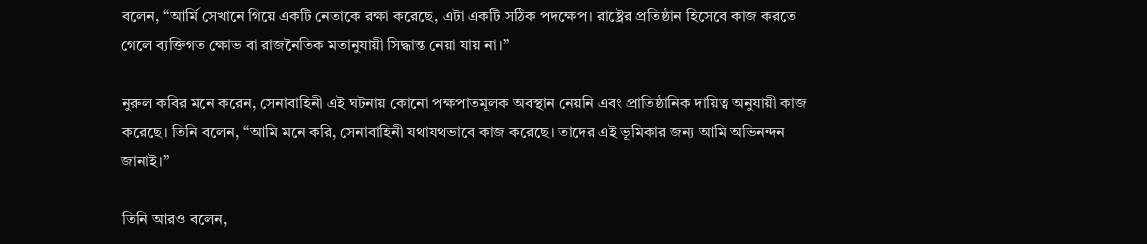বলেন, “আর্মি সেখানে গিয়ে একটি নেতাকে রক্ষা করেছে, এটা একটি সঠিক পদক্ষেপ। রাষ্ট্রের প্রতিষ্ঠান হিসেবে কাজ করতে গেলে ব্যক্তিগত ক্ষোভ বা রাজনৈতিক মতানুযায়ী সিদ্ধান্ত নেয়া যায় না।”

নুরুল কবির মনে করেন, সেনাবাহিনী এই ঘটনায় কোনো পক্ষপাতমূলক অবস্থান নেয়নি এবং প্রাতিষ্ঠানিক দায়িত্ব অনুযায়ী কাজ করেছে। তিনি বলেন, “আমি মনে করি, সেনাবাহিনী যথাযথভাবে কাজ করেছে। তাদের এই ভূমিকার জন্য আমি অভিনন্দন জানাই।”

তিনি আরও বলেন,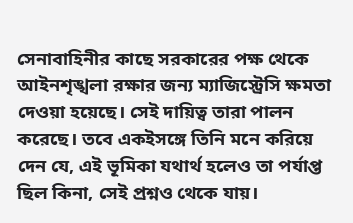সেনাবাহিনীর কাছে সরকারের পক্ষ থেকে আইনশৃঙ্খলা রক্ষার জন্য ম্যাজিস্ট্রেসি ক্ষমতা দেওয়া হয়েছে। সেই দায়িত্ব তারা পালন করেছে। তবে একইসঙ্গে তিনি মনে করিয়ে দেন যে, এই ভূমিকা যথার্থ হলেও তা পর্যাপ্ত ছিল কিনা, সেই প্রশ্নও থেকে যায়।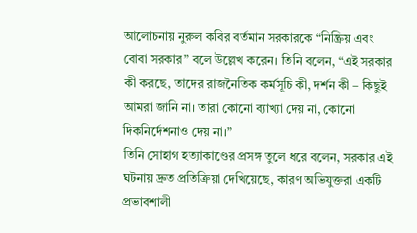আলোচনায় নুরুল কবির বর্তমান সরকারকে “নিষ্ক্রিয় এবং বোবা সরকার” বলে উল্লেখ করেন। তিনি বলেন, “এই সরকার কী করছে, তাদের রাজনৈতিক কর্মসূচি কী, দর্শন কী – কিছুই আমরা জানি না। তারা কোনো ব্যাখ্যা দেয় না, কোনো দিকনির্দেশনাও দেয় না।”
তিনি সোহাগ হত্যাকাণ্ডের প্রসঙ্গ তুলে ধরে বলেন, সরকার এই ঘটনায় দ্রুত প্রতিক্রিয়া দেখিয়েছে, কারণ অভিযুক্তরা একটি প্রভাবশালী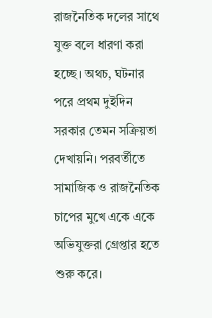রাজনৈতিক দলের সাথে যুক্ত বলে ধারণা করা হচ্ছে। অথচ, ঘটনার পরে প্রথম দুইদিন সরকার তেমন সক্রিয়তা দেখায়নি। পরবর্তীতে সামাজিক ও রাজনৈতিক চাপের মুখে একে একে অভিযুক্তরা গ্রেপ্তার হতে শুরু করে।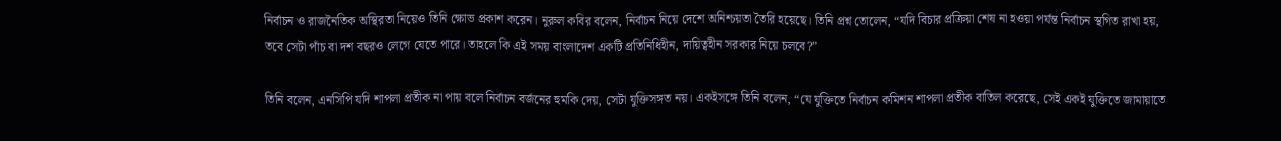নির্বাচন ও রাজনৈতিক অস্থিরতা নিয়েও তিনি ক্ষোভ প্রকাশ করেন। নুরুল কবির বলেন, নির্বাচন নিয়ে দেশে অনিশ্চয়তা তৈরি হয়েছে। তিনি প্রশ্ন তোলেন, “যদি বিচার প্রক্রিয়া শেষ না হওয়া পর্যন্ত নির্বাচন স্থগিত রাখা হয়, তবে সেটা পাঁচ বা দশ বছরও লেগে যেতে পারে। তাহলে কি এই সময় বাংলাদেশ একটি প্রতিনিধিহীন, দায়িত্বহীন সরকার নিয়ে চলবে?”

তিনি বলেন, এনসিপি যদি শাপলা প্রতীক না পায় বলে নির্বাচন বর্জনের হুমকি দেয়, সেটা যুক্তিসঙ্গত নয়। একইসঙ্গে তিনি বলেন, “যে যুক্তিতে নির্বাচন কমিশন শাপলা প্রতীক বাতিল করেছে, সেই একই যুক্তিতে জামায়াতে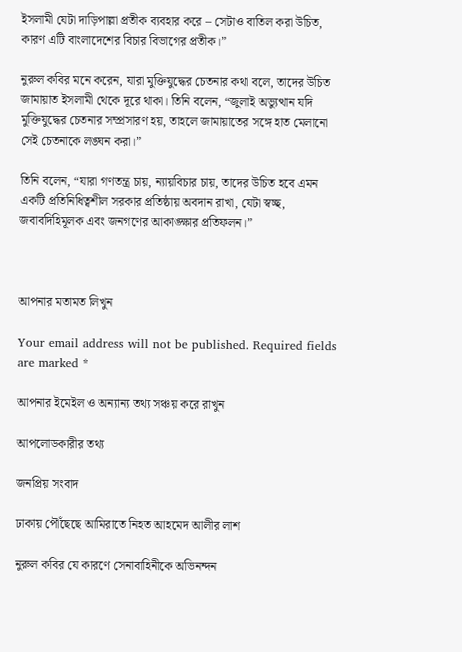ইসলামী যেটা দাড়িপাল্লা প্রতীক ব্যবহার করে – সেটাও বাতিল করা উচিত, কারণ এটি বাংলাদেশের বিচার বিভাগের প্রতীক।”

নুরুল কবির মনে করেন, যারা মুক্তিযুদ্ধের চেতনার কথা বলে, তাদের উচিত জামায়াত ইসলামী থেকে দূরে থাকা। তিনি বলেন, “জুলাই অভ্যুত্থান যদি মুক্তিযুদ্ধের চেতনার সম্প্রসারণ হয়, তাহলে জামায়াতের সঙ্গে হাত মেলানো সেই চেতনাকে লঙ্ঘন করা।”

তিনি বলেন, “যারা গণতন্ত্র চায়, ন্যায়বিচার চায়, তাদের উচিত হবে এমন একটি প্রতিনিধিত্বশীল সরকার প্রতিষ্ঠায় অবদান রাখা, যেটা স্বচ্ছ, জবাবদিহিমূলক এবং জনগণের আকাঙ্ক্ষার প্রতিফলন।”



আপনার মতামত লিখুন

Your email address will not be published. Required fields are marked *

আপনার ইমেইল ও অন্যান্য তথ্য সঞ্চয় করে রাখুন

আপলোডকারীর তথ্য

জনপ্রিয় সংবাদ

ঢাকায় পৌঁছেছে আমিরাতে নিহত আহমেদ আলীর লাশ

নুরুল কবির যে কারণে সেনাবাহিনীকে অভিনন্দন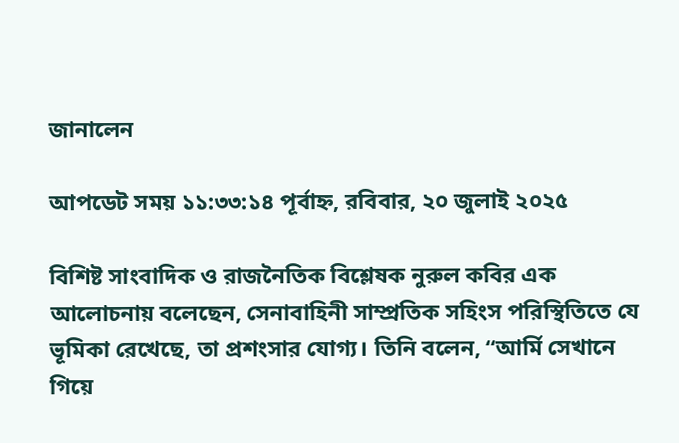জানালেন

আপডেট সময় ১১:৩৩:১৪ পূর্বাহ্ন, রবিবার, ২০ জুলাই ২০২৫

বিশিষ্ট সাংবাদিক ও রাজনৈতিক বিশ্লেষক নুরুল কবির এক আলোচনায় বলেছেন, সেনাবাহিনী সাম্প্রতিক সহিংস পরিস্থিতিতে যে ভূমিকা রেখেছে, তা প্রশংসার যোগ্য। তিনি বলেন, “আর্মি সেখানে গিয়ে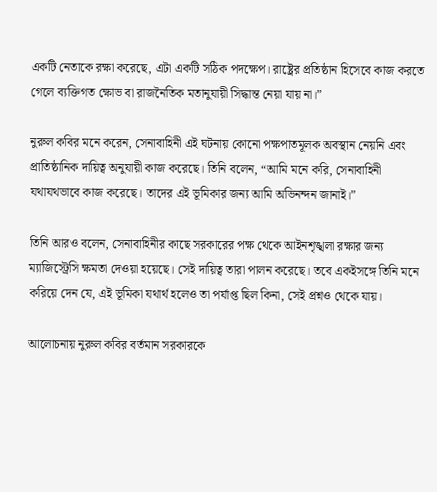একটি নেতাকে রক্ষা করেছে, এটা একটি সঠিক পদক্ষেপ। রাষ্ট্রের প্রতিষ্ঠান হিসেবে কাজ করতে গেলে ব্যক্তিগত ক্ষোভ বা রাজনৈতিক মতানুযায়ী সিদ্ধান্ত নেয়া যায় না।”

নুরুল কবির মনে করেন, সেনাবাহিনী এই ঘটনায় কোনো পক্ষপাতমূলক অবস্থান নেয়নি এবং প্রাতিষ্ঠানিক দায়িত্ব অনুযায়ী কাজ করেছে। তিনি বলেন, “আমি মনে করি, সেনাবাহিনী যথাযথভাবে কাজ করেছে। তাদের এই ভূমিকার জন্য আমি অভিনন্দন জানাই।”

তিনি আরও বলেন, সেনাবাহিনীর কাছে সরকারের পক্ষ থেকে আইনশৃঙ্খলা রক্ষার জন্য ম্যাজিস্ট্রেসি ক্ষমতা দেওয়া হয়েছে। সেই দায়িত্ব তারা পালন করেছে। তবে একইসঙ্গে তিনি মনে করিয়ে দেন যে, এই ভূমিকা যথার্থ হলেও তা পর্যাপ্ত ছিল কিনা, সেই প্রশ্নও থেকে যায়।

আলোচনায় নুরুল কবির বর্তমান সরকারকে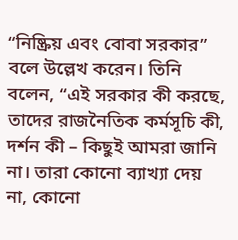“নিষ্ক্রিয় এবং বোবা সরকার” বলে উল্লেখ করেন। তিনি বলেন, “এই সরকার কী করছে, তাদের রাজনৈতিক কর্মসূচি কী, দর্শন কী – কিছুই আমরা জানি না। তারা কোনো ব্যাখ্যা দেয় না, কোনো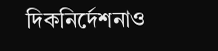দিকনির্দেশনাও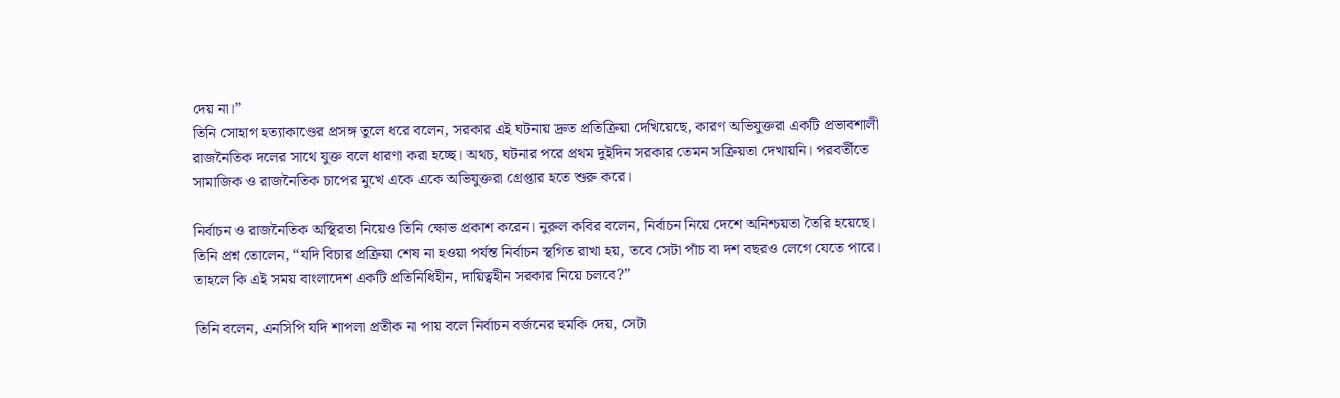দেয় না।”
তিনি সোহাগ হত্যাকাণ্ডের প্রসঙ্গ তুলে ধরে বলেন, সরকার এই ঘটনায় দ্রুত প্রতিক্রিয়া দেখিয়েছে, কারণ অভিযুক্তরা একটি প্রভাবশালী রাজনৈতিক দলের সাথে যুক্ত বলে ধারণা করা হচ্ছে। অথচ, ঘটনার পরে প্রথম দুইদিন সরকার তেমন সক্রিয়তা দেখায়নি। পরবর্তীতে সামাজিক ও রাজনৈতিক চাপের মুখে একে একে অভিযুক্তরা গ্রেপ্তার হতে শুরু করে।

নির্বাচন ও রাজনৈতিক অস্থিরতা নিয়েও তিনি ক্ষোভ প্রকাশ করেন। নুরুল কবির বলেন, নির্বাচন নিয়ে দেশে অনিশ্চয়তা তৈরি হয়েছে। তিনি প্রশ্ন তোলেন, “যদি বিচার প্রক্রিয়া শেষ না হওয়া পর্যন্ত নির্বাচন স্থগিত রাখা হয়, তবে সেটা পাঁচ বা দশ বছরও লেগে যেতে পারে। তাহলে কি এই সময় বাংলাদেশ একটি প্রতিনিধিহীন, দায়িত্বহীন সরকার নিয়ে চলবে?”

তিনি বলেন, এনসিপি যদি শাপলা প্রতীক না পায় বলে নির্বাচন বর্জনের হুমকি দেয়, সেটা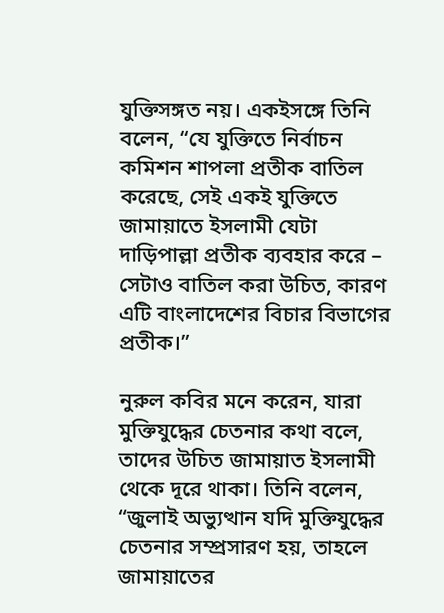যুক্তিসঙ্গত নয়। একইসঙ্গে তিনি বলেন, “যে যুক্তিতে নির্বাচন কমিশন শাপলা প্রতীক বাতিল করেছে, সেই একই যুক্তিতে জামায়াতে ইসলামী যেটা দাড়িপাল্লা প্রতীক ব্যবহার করে – সেটাও বাতিল করা উচিত, কারণ এটি বাংলাদেশের বিচার বিভাগের প্রতীক।”

নুরুল কবির মনে করেন, যারা মুক্তিযুদ্ধের চেতনার কথা বলে, তাদের উচিত জামায়াত ইসলামী থেকে দূরে থাকা। তিনি বলেন, “জুলাই অভ্যুত্থান যদি মুক্তিযুদ্ধের চেতনার সম্প্রসারণ হয়, তাহলে জামায়াতের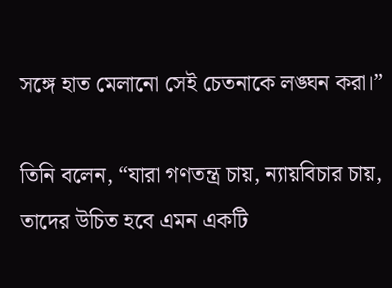সঙ্গে হাত মেলানো সেই চেতনাকে লঙ্ঘন করা।”

তিনি বলেন, “যারা গণতন্ত্র চায়, ন্যায়বিচার চায়, তাদের উচিত হবে এমন একটি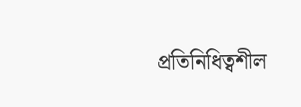প্রতিনিধিত্বশীল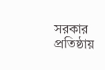সরকার প্রতিষ্ঠায়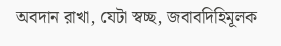অবদান রাখা, যেটা স্বচ্ছ, জবাবদিহিমূলক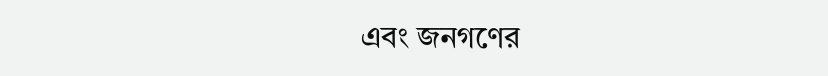এবং জনগণের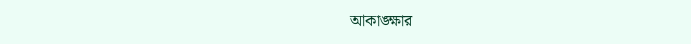আকাঙ্ক্ষার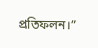প্রতিফলন।”